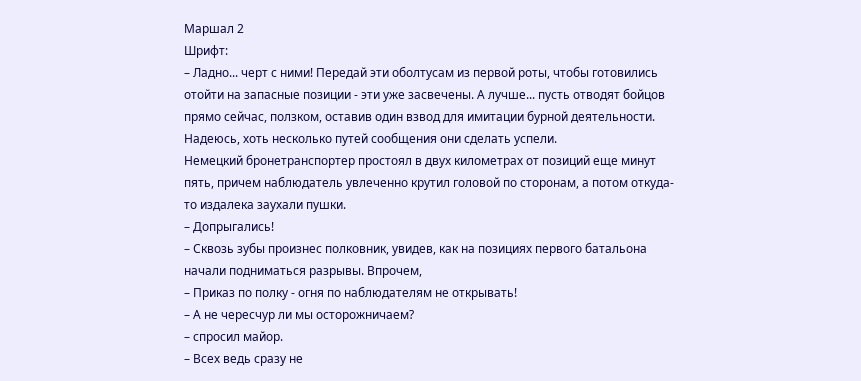Маршал 2
Шрифт:
– Ладно... черт с ними! Передай эти оболтусам из первой роты, чтобы готовились отойти на запасные позиции - эти уже засвечены. А лучше... пусть отводят бойцов прямо сейчас, ползком, оставив один взвод для имитации бурной деятельности. Надеюсь, хоть несколько путей сообщения они сделать успели.
Немецкий бронетранспортер простоял в двух километрах от позиций еще минут пять, причем наблюдатель увлеченно крутил головой по сторонам, а потом откуда-то издалека заухали пушки.
– Допрыгались!
– Сквозь зубы произнес полковник, увидев, как на позициях первого батальона начали подниматься разрывы. Впрочем,
– Приказ по полку - огня по наблюдателям не открывать!
– А не чересчур ли мы осторожничаем?
– спросил майор.
– Всех ведь сразу не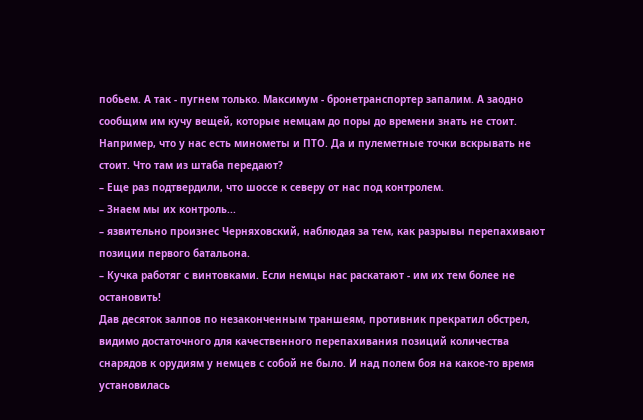побьем. А так - пугнем только. Максимум - бронетранспортер запалим. А заодно сообщим им кучу вещей, которые немцам до поры до времени знать не стоит. Например, что у нас есть минометы и ПТО. Да и пулеметные точки вскрывать не стоит. Что там из штаба передают?
– Еще раз подтвердили, что шоссе к северу от нас под контролем.
– Знаем мы их контроль...
– язвительно произнес Черняховский, наблюдая за тем, как разрывы перепахивают позиции первого батальона.
– Кучка работяг с винтовками. Если немцы нас раскатают - им их тем более не остановить!
Дав десяток залпов по незаконченным траншеям, противник прекратил обстрел, видимо достаточного для качественного перепахивания позиций количества снарядов к орудиям у немцев с собой не было. И над полем боя на какое-то время установилась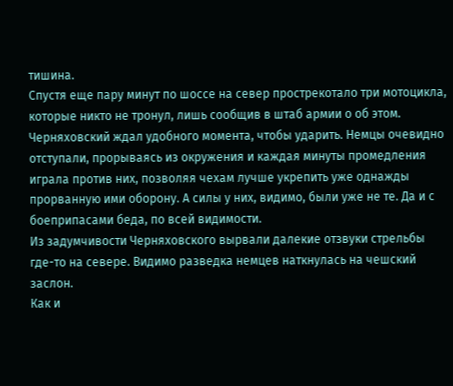тишина.
Спустя еще пару минут по шоссе на север прострекотало три мотоцикла, которые никто не тронул, лишь сообщив в штаб армии о об этом. Черняховский ждал удобного момента, чтобы ударить. Немцы очевидно отступали, прорываясь из окружения и каждая минуты промедления играла против них, позволяя чехам лучше укрепить уже однажды прорванную ими оборону. А силы у них, видимо, были уже не те. Да и с боеприпасами беда, по всей видимости.
Из задумчивости Черняховского вырвали далекие отзвуки стрельбы где-то на севере. Видимо разведка немцев наткнулась на чешский заслон.
Как и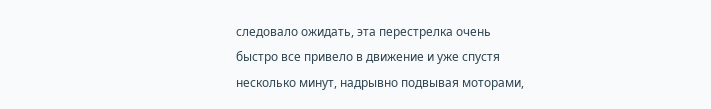следовало ожидать, эта перестрелка очень быстро все привело в движение и уже спустя несколько минут, надрывно подвывая моторами,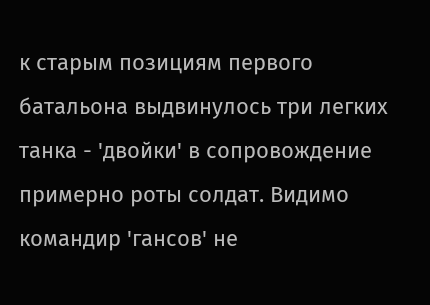к старым позициям первого батальона выдвинулось три легких танка - 'двойки' в сопровождение примерно роты солдат. Видимо командир 'гансов' не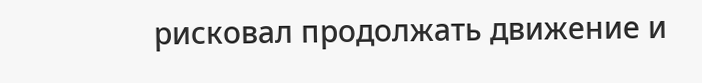рисковал продолжать движение и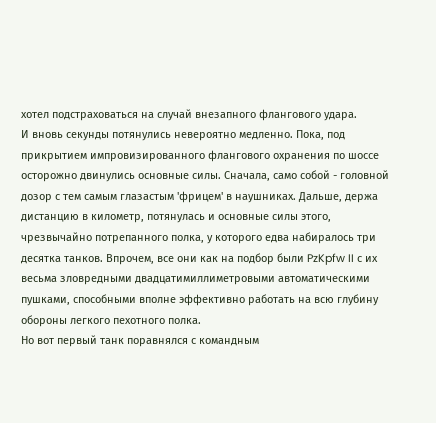хотел подстраховаться на случай внезапного флангового удара.
И вновь секунды потянулись невероятно медленно. Пока, под прикрытием импровизированного флангового охранения по шоссе осторожно двинулись основные силы. Сначала, само собой - головной дозор с тем самым глазастым 'фрицем' в наушниках. Дальше, держа дистанцию в километр, потянулась и основные силы этого, чрезвычайно потрепанного полка, у которого едва набиралось три десятка танков. Впрочем, все они как на подбор были PzKpfw II с их весьма зловредными двадцатимиллиметровыми автоматическими пушками, способными вполне эффективно работать на всю глубину обороны легкого пехотного полка.
Но вот первый танк поравнялся с командным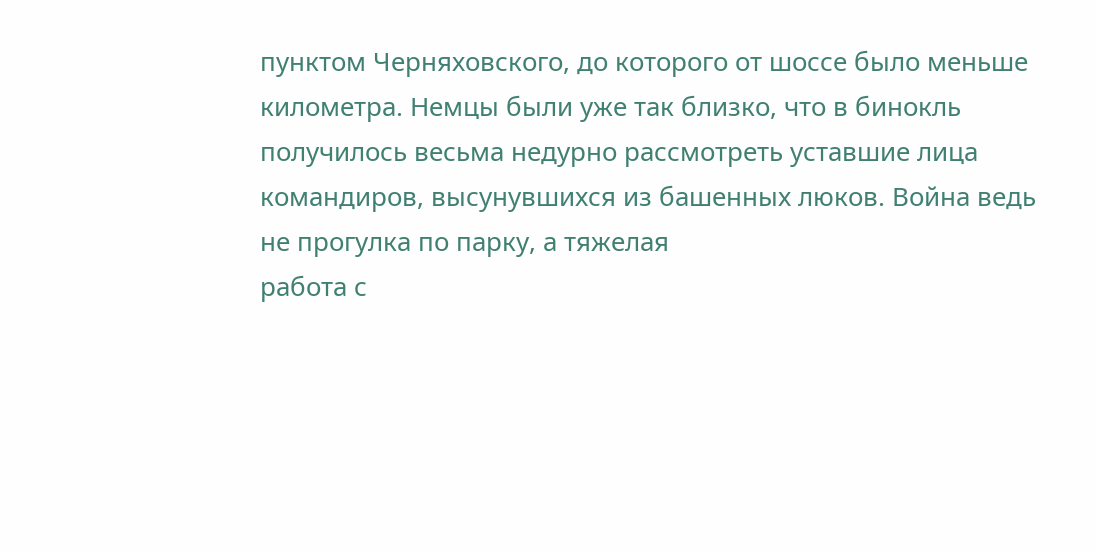пунктом Черняховского, до которого от шоссе было меньше километра. Немцы были уже так близко, что в бинокль получилось весьма недурно рассмотреть уставшие лица командиров, высунувшихся из башенных люков. Война ведь не прогулка по парку, а тяжелая
работа с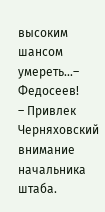высоким шансом умереть...– Федосеев!
– Привлек Черняховский внимание начальника штаба.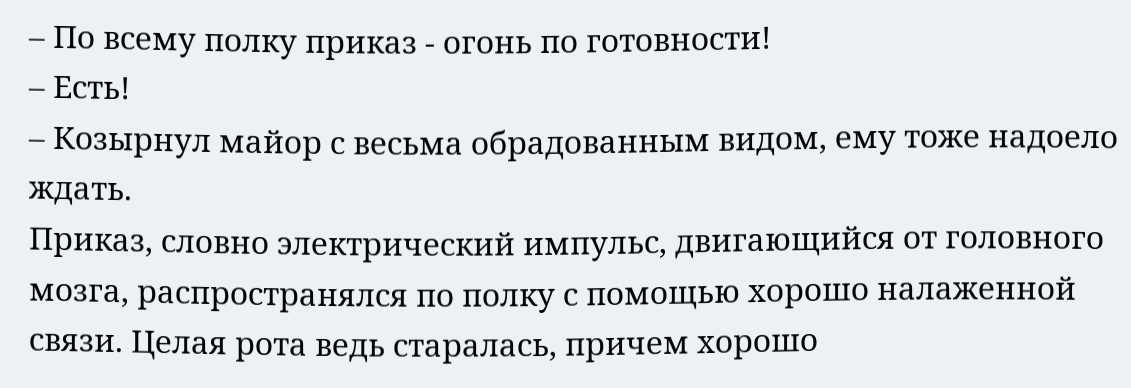– По всему полку приказ - огонь по готовности!
– Есть!
– Козырнул майор с весьма обрадованным видом, ему тоже надоело ждать.
Приказ, словно электрический импульс, двигающийся от головного мозга, распространялся по полку с помощью хорошо налаженной связи. Целая рота ведь старалась, причем хорошо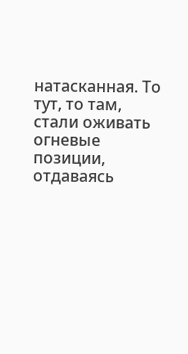натасканная. То тут, то там, стали оживать огневые позиции, отдаваясь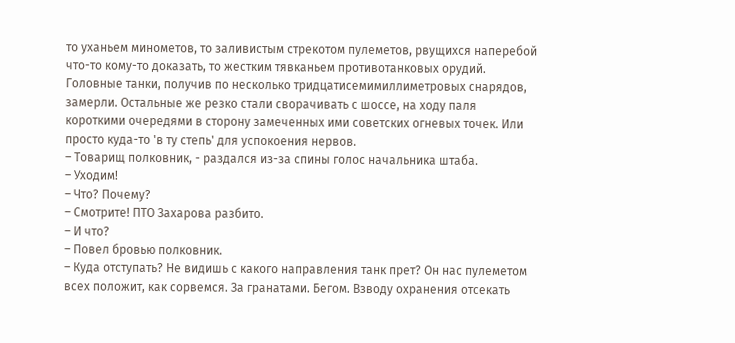то уханьем минометов, то заливистым стрекотом пулеметов, рвущихся наперебой что-то кому-то доказать, то жестким тявканьем противотанковых орудий.
Головные танки, получив по несколько тридцатисемимиллиметровых снарядов, замерли. Остальные же резко стали сворачивать с шоссе, на ходу паля короткими очередями в сторону замеченных ими советских огневых точек. Или просто куда-то 'в ту степь' для успокоения нервов.
– Товарищ полковник, - раздался из-за спины голос начальника штаба.
– Уходим!
– Что? Почему?
– Смотрите! ПТО Захарова разбито.
– И что?
– Повел бровью полковник.
– Куда отступать? Не видишь с какого направления танк прет? Он нас пулеметом всех положит, как сорвемся. За гранатами. Бегом. Взводу охранения отсекать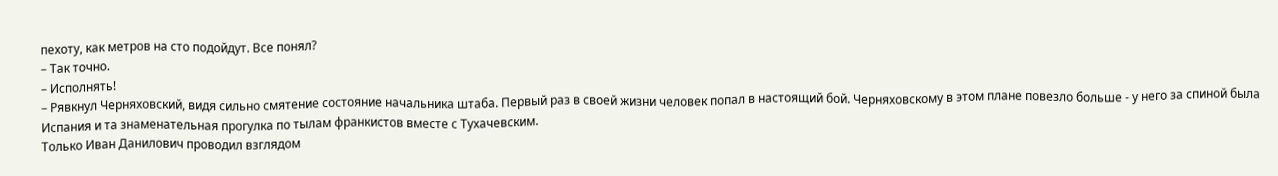пехоту, как метров на сто подойдут. Все понял?
– Так точно.
– Исполнять!
– Рявкнул Черняховский, видя сильно смятение состояние начальника штаба. Первый раз в своей жизни человек попал в настоящий бой. Черняховскому в этом плане повезло больше - у него за спиной была Испания и та знаменательная прогулка по тылам франкистов вместе с Тухачевским.
Только Иван Данилович проводил взглядом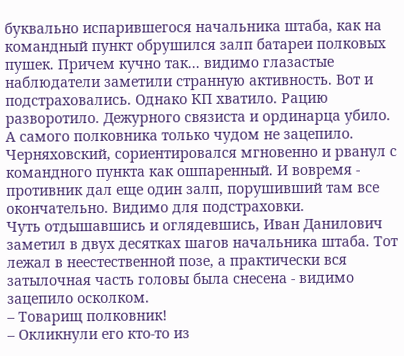буквально испарившегося начальника штаба, как на командный пункт обрушился залп батареи полковых пушек. Причем кучно так... видимо глазастые наблюдатели заметили странную активность. Вот и подстраховались. Однако КП хватило. Рацию разворотило. Дежурного связиста и ординарца убило. А самого полковника только чудом не зацепило.
Черняховский, сориентировался мгновенно и рванул с командного пункта как ошпаренный. И вовремя - противник дал еще один залп, порушивший там все окончательно. Видимо для подстраховки.
Чуть отдышавшись и оглядевшись, Иван Данилович заметил в двух десятках шагов начальника штаба. Тот лежал в неестественной позе, а практически вся затылочная часть головы была снесена - видимо зацепило осколком.
– Товарищ полковник!
– Окликнули его кто-то из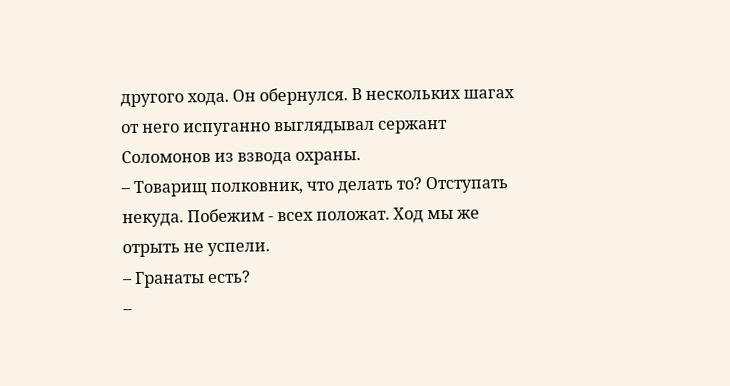другого хода. Он обернулся. В нескольких шагах от него испуганно выглядывал сержант Соломонов из взвода охраны.
– Товарищ полковник, что делать то? Отступать некуда. Побежим - всех положат. Ход мы же отрыть не успели.
– Гранаты есть?
–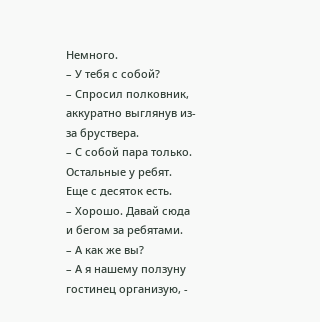Немного.
– У тебя с собой?
– Спросил полковник, аккуратно выглянув из-за бруствера.
– С собой пара только. Остальные у ребят. Еще с десяток есть.
– Хорошо. Давай сюда и бегом за ребятами.
– А как же вы?
– А я нашему ползуну гостинец организую, -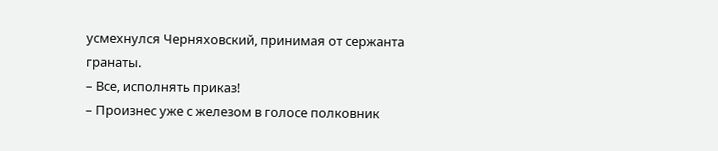усмехнулся Черняховский, принимая от сержанта гранаты.
– Все, исполнять приказ!
– Произнес уже с железом в голосе полковник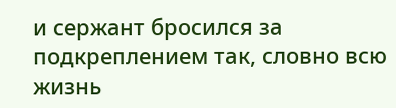и сержант бросился за подкреплением так, словно всю жизнь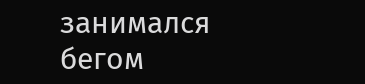занимался бегом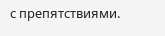с препятствиями.